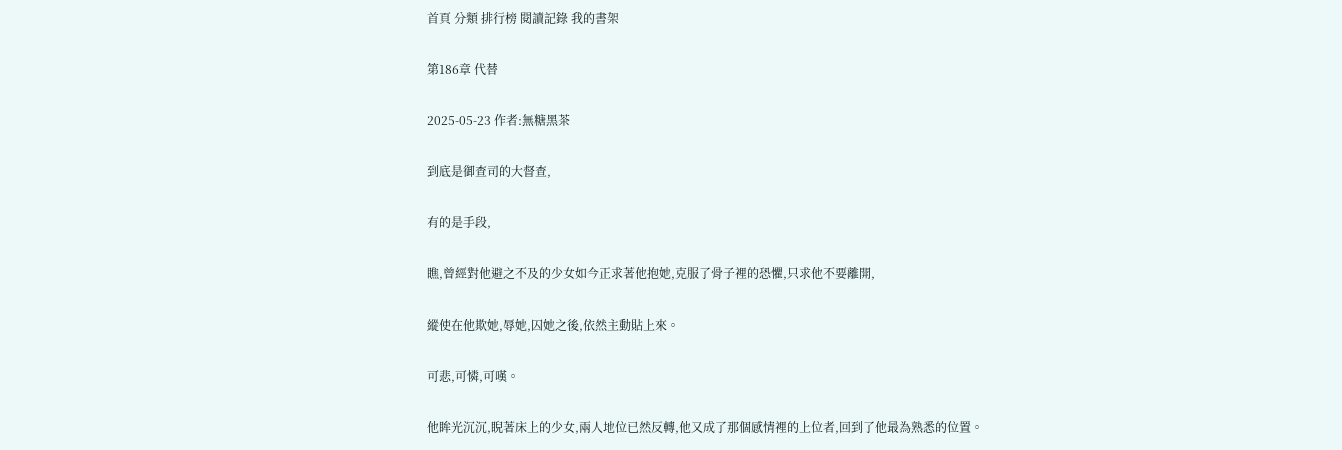首頁 分類 排行榜 閱讀記錄 我的書架

第186章 代替

2025-05-23 作者:無糖黑茶

到底是御查司的大督查,

有的是手段,

瞧,曾經對他避之不及的少女如今正求著他抱她,克服了骨子裡的恐懼,只求他不要離開,

縱使在他欺她,辱她,囚她之後,依然主動貼上來。

可悲,可憐,可嘆。

他眸光沉沉,睨著床上的少女,兩人地位已然反轉,他又成了那個感情裡的上位者,回到了他最為熟悉的位置。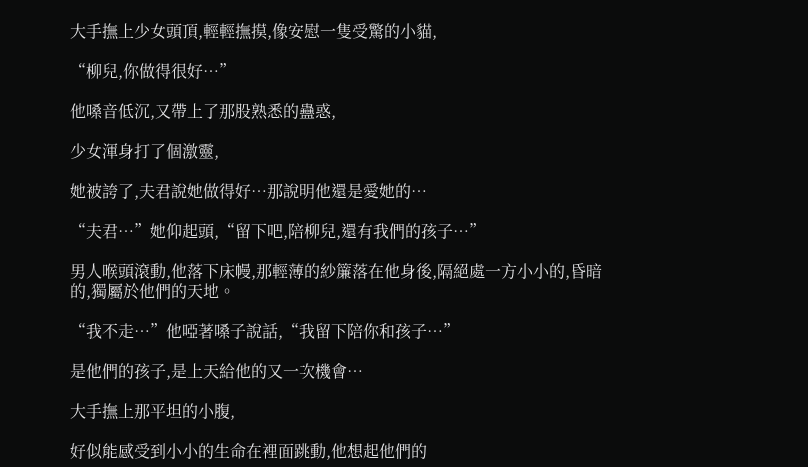大手撫上少女頭頂,輕輕撫摸,像安慰一隻受驚的小貓,

“柳兒,你做得很好…”

他嗓音低沉,又帶上了那股熟悉的蠱惑,

少女渾身打了個激靈,

她被誇了,夫君說她做得好…那說明他還是愛她的…

“夫君…”她仰起頭,“留下吧,陪柳兒,還有我們的孩子…”

男人喉頭滾動,他落下床幔,那輕薄的紗簾落在他身後,隔絕處一方小小的,昏暗的,獨屬於他們的天地。

“我不走…”他啞著嗓子說話,“我留下陪你和孩子…”

是他們的孩子,是上天給他的又一次機會…

大手撫上那平坦的小腹,

好似能感受到小小的生命在裡面跳動,他想起他們的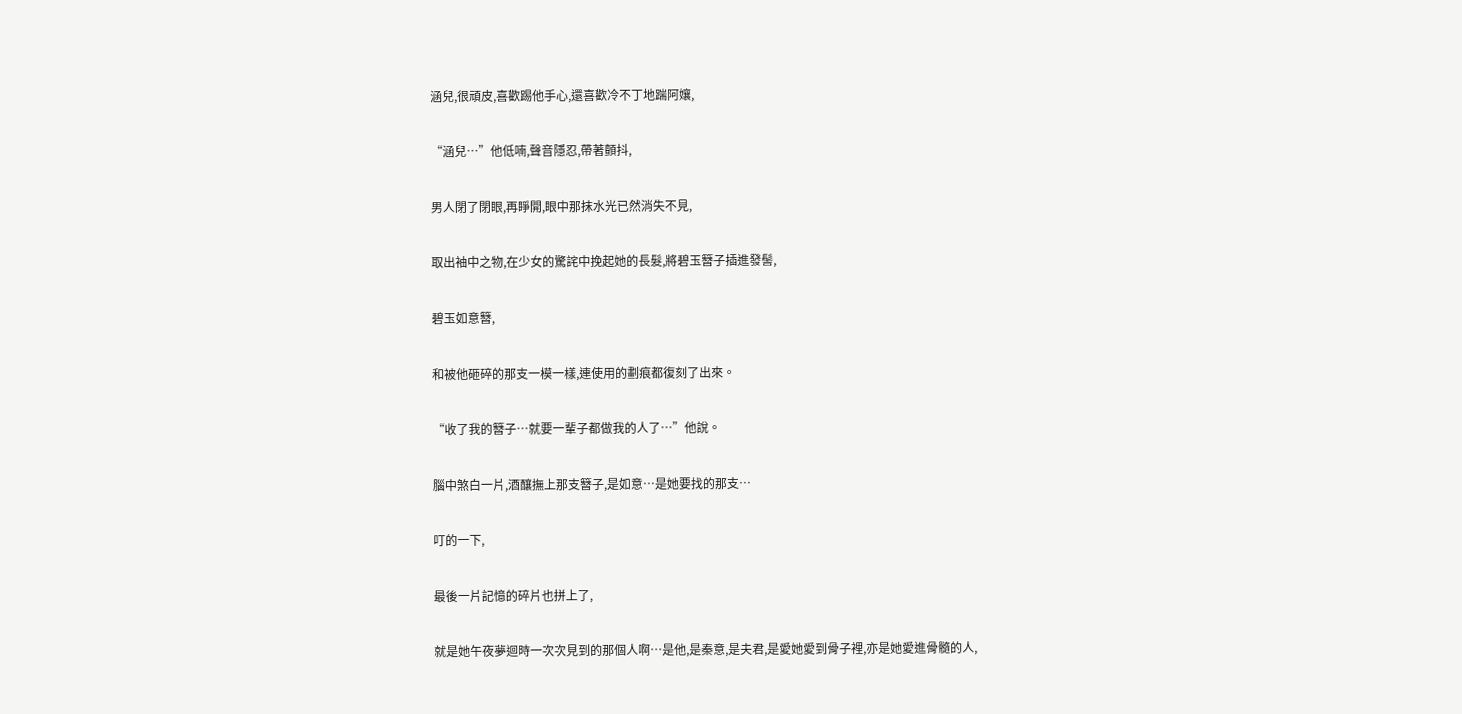涵兒,很頑皮,喜歡踢他手心,還喜歡冷不丁地踹阿孃,

“涵兒…”他低喃,聲音隱忍,帶著顫抖,

男人閉了閉眼,再睜開,眼中那抹水光已然消失不見,

取出袖中之物,在少女的驚詫中挽起她的長髮,將碧玉簪子插進發髻,

碧玉如意簪,

和被他砸碎的那支一模一樣,連使用的劃痕都復刻了出來。

“收了我的簪子…就要一輩子都做我的人了…”他說。

腦中煞白一片,酒釀撫上那支簪子,是如意…是她要找的那支…

叮的一下,

最後一片記憶的碎片也拼上了,

就是她午夜夢迴時一次次見到的那個人啊…是他,是秦意,是夫君,是愛她愛到骨子裡,亦是她愛進骨髓的人,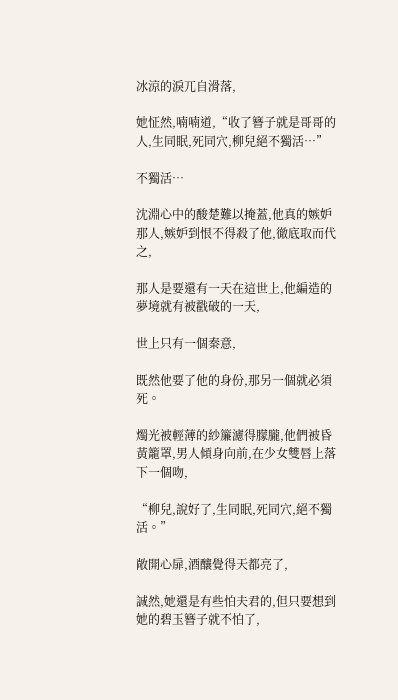冰涼的淚兀自滑落,

她怔然,喃喃道,“收了簪子就是哥哥的人,生同眠,死同穴,柳兒絕不獨活…”

不獨活…

沈淵心中的酸楚難以掩蓋,他真的嫉妒那人,嫉妒到恨不得殺了他,徹底取而代之,

那人是要還有一天在這世上,他編造的夢境就有被戳破的一天,

世上只有一個秦意,

既然他要了他的身份,那另一個就必須死。

燭光被輕薄的紗簾濾得朦朧,他們被昏黃籠罩,男人傾身向前,在少女雙唇上落下一個吻,

“柳兒,說好了,生同眠,死同穴,絕不獨活。”

敞開心扉,酒釀覺得天都亮了,

誠然,她還是有些怕夫君的,但只要想到她的碧玉簪子就不怕了,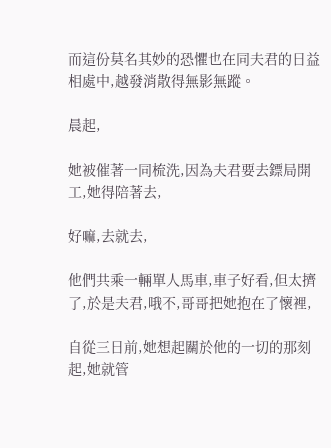而這份莫名其妙的恐懼也在同夫君的日益相處中,越發消散得無影無蹤。

晨起,

她被催著一同梳洗,因為夫君要去鏢局開工,她得陪著去,

好嘛,去就去,

他們共乘一輛單人馬車,車子好看,但太擠了,於是夫君,哦不,哥哥把她抱在了懷裡,

自從三日前,她想起關於他的一切的那刻起,她就管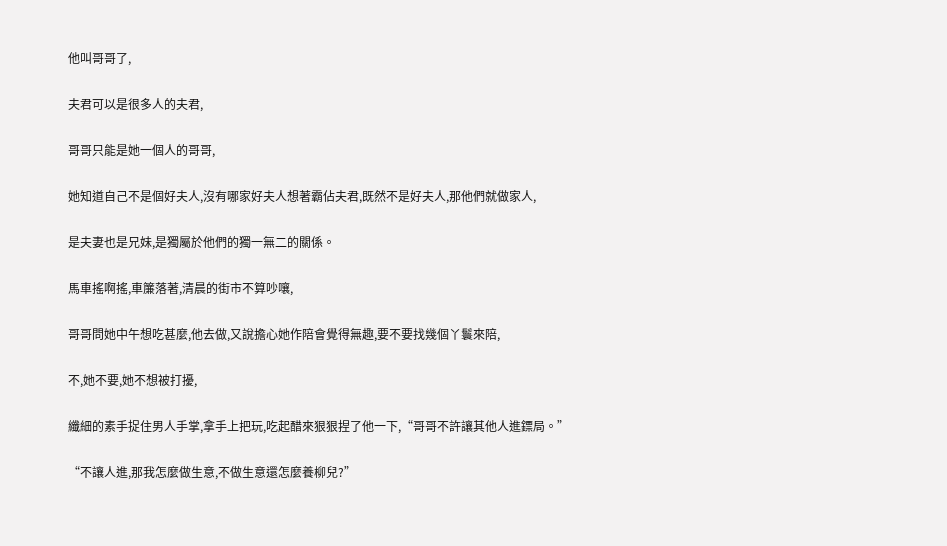他叫哥哥了,

夫君可以是很多人的夫君,

哥哥只能是她一個人的哥哥,

她知道自己不是個好夫人,沒有哪家好夫人想著霸佔夫君,既然不是好夫人,那他們就做家人,

是夫妻也是兄妹,是獨屬於他們的獨一無二的關係。

馬車搖啊搖,車簾落著,清晨的街市不算吵嚷,

哥哥問她中午想吃甚麼,他去做,又說擔心她作陪會覺得無趣,要不要找幾個丫鬟來陪,

不,她不要,她不想被打擾,

纖細的素手捉住男人手掌,拿手上把玩,吃起醋來狠狠捏了他一下,“哥哥不許讓其他人進鏢局。”

“不讓人進,那我怎麼做生意,不做生意還怎麼養柳兒?”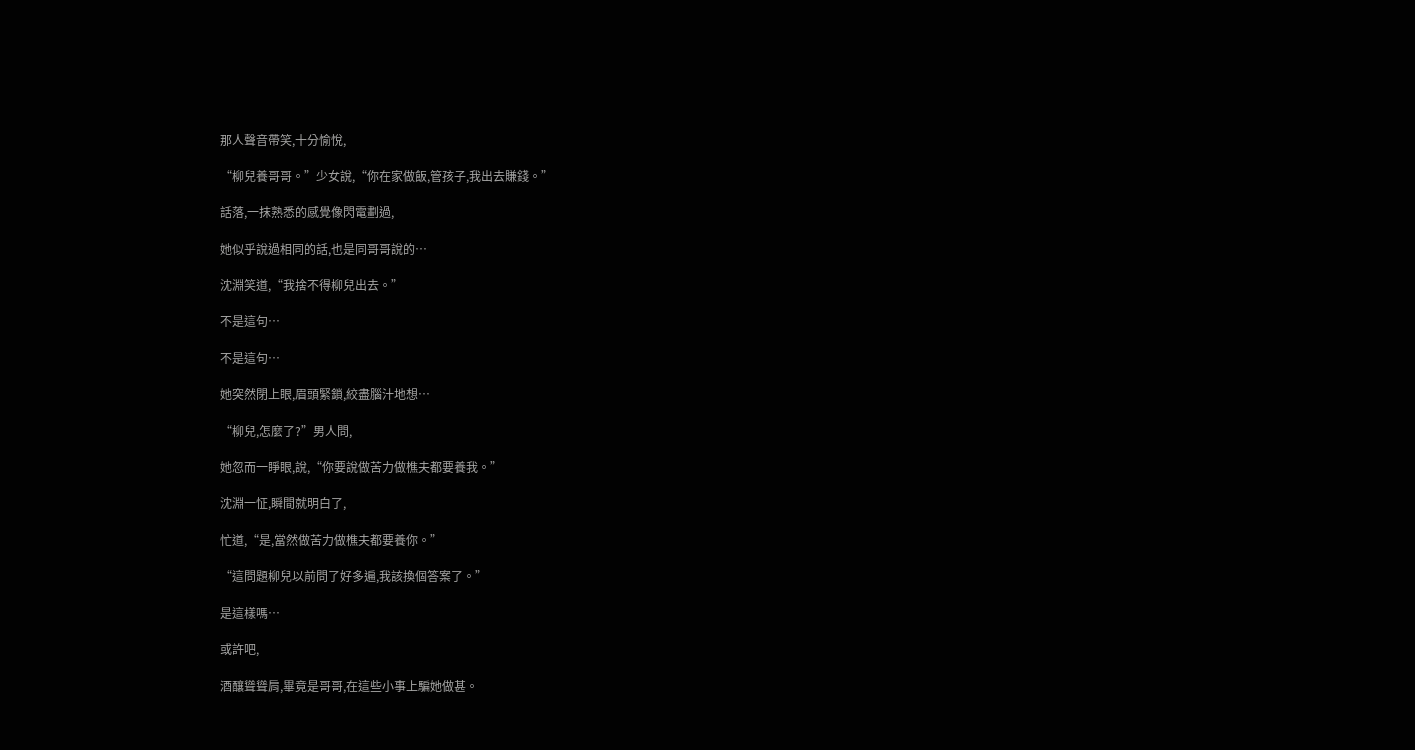那人聲音帶笑,十分愉悅,

“柳兒養哥哥。”少女說,“你在家做飯,管孩子,我出去賺錢。”

話落,一抹熟悉的感覺像閃電劃過,

她似乎說過相同的話,也是同哥哥說的…

沈淵笑道,“我捨不得柳兒出去。”

不是這句…

不是這句…

她突然閉上眼,眉頭緊鎖,絞盡腦汁地想…

“柳兒,怎麼了?”男人問,

她忽而一睜眼,說,“你要說做苦力做樵夫都要養我。”

沈淵一怔,瞬間就明白了,

忙道,“是,當然做苦力做樵夫都要養你。”

“這問題柳兒以前問了好多遍,我該換個答案了。”

是這樣嗎…

或許吧,

酒釀聳聳肩,畢竟是哥哥,在這些小事上騙她做甚。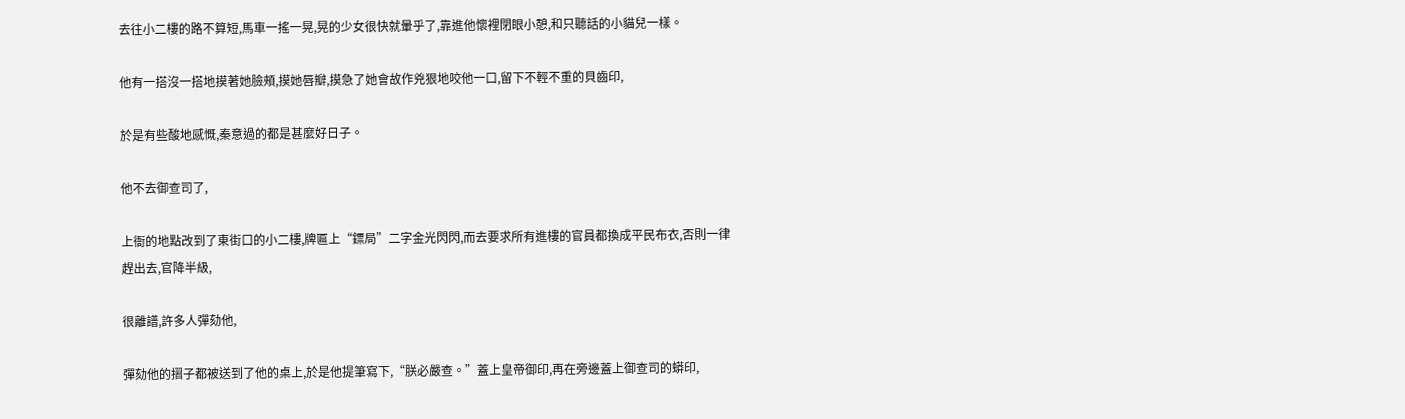去往小二樓的路不算短,馬車一搖一晃,晃的少女很快就暈乎了,靠進他懷裡閉眼小憩,和只聽話的小貓兒一樣。

他有一搭沒一搭地摸著她臉頰,摸她唇瓣,摸急了她會故作兇狠地咬他一口,留下不輕不重的貝齒印,

於是有些酸地感慨,秦意過的都是甚麼好日子。

他不去御查司了,

上衙的地點改到了東街口的小二樓,牌匾上“鏢局”二字金光閃閃,而去要求所有進樓的官員都換成平民布衣,否則一律趕出去,官降半級,

很離譜,許多人彈劾他,

彈劾他的摺子都被送到了他的桌上,於是他提筆寫下,“朕必嚴查。”蓋上皇帝御印,再在旁邊蓋上御查司的蟒印,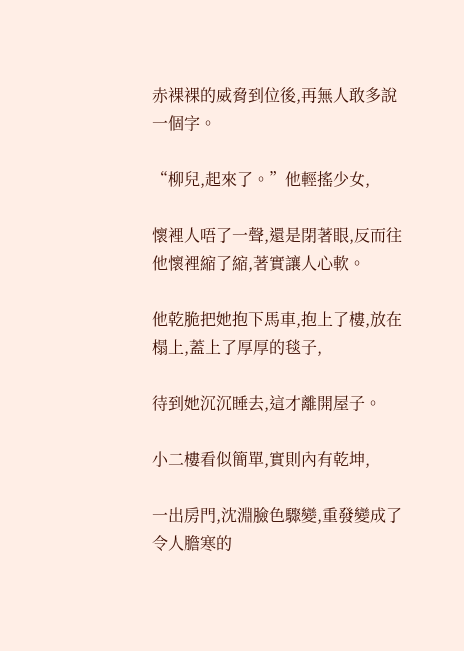赤裸裸的威脅到位後,再無人敢多說一個字。

“柳兒,起來了。”他輕搖少女,

懷裡人唔了一聲,還是閉著眼,反而往他懷裡縮了縮,著實讓人心軟。

他乾脆把她抱下馬車,抱上了樓,放在榻上,蓋上了厚厚的毯子,

待到她沉沉睡去,這才離開屋子。

小二樓看似簡單,實則內有乾坤,

一出房門,沈淵臉色驟變,重發變成了令人膽寒的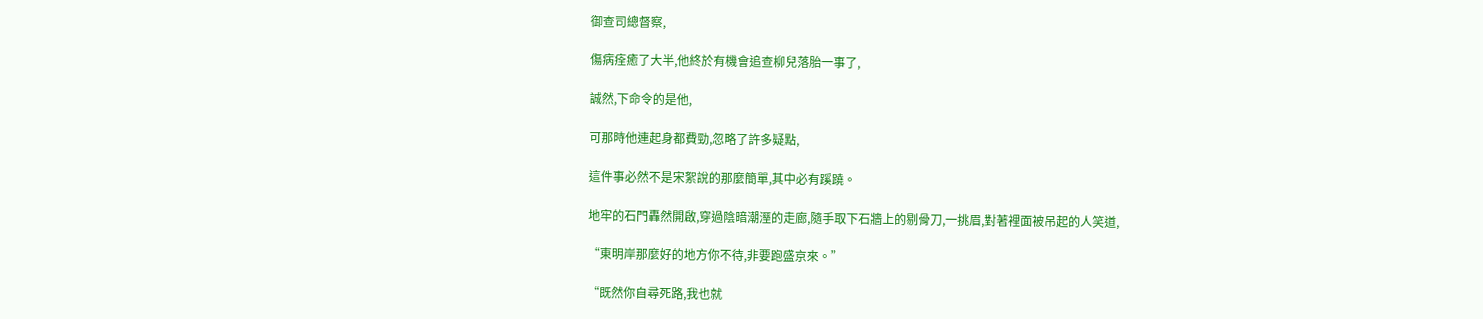御查司總督察,

傷病痊癒了大半,他終於有機會追查柳兒落胎一事了,

誠然,下命令的是他,

可那時他連起身都費勁,忽略了許多疑點,

這件事必然不是宋絮說的那麼簡單,其中必有蹊蹺。

地牢的石門轟然開啟,穿過陰暗潮溼的走廊,隨手取下石牆上的剔骨刀,一挑眉,對著裡面被吊起的人笑道,

“東明岸那麼好的地方你不待,非要跑盛京來。”

“既然你自尋死路,我也就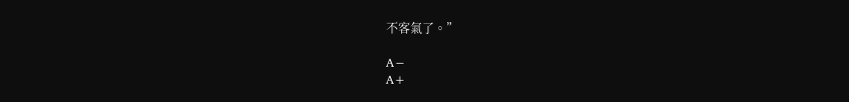不客氣了。”

A−
A+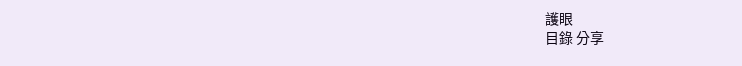護眼
目錄 分享